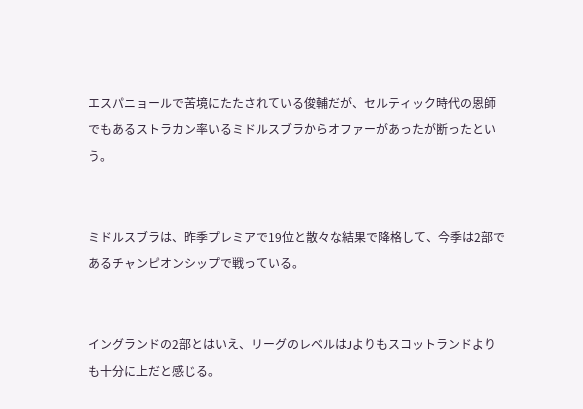エスパニョールで苦境にたたされている俊輔だが、セルティック時代の恩師でもあるストラカン率いるミドルスブラからオファーがあったが断ったという。


ミドルスブラは、昨季プレミアで19位と散々な結果で降格して、今季は2部であるチャンピオンシップで戦っている。


イングランドの2部とはいえ、リーグのレベルはJよりもスコットランドよりも十分に上だと感じる。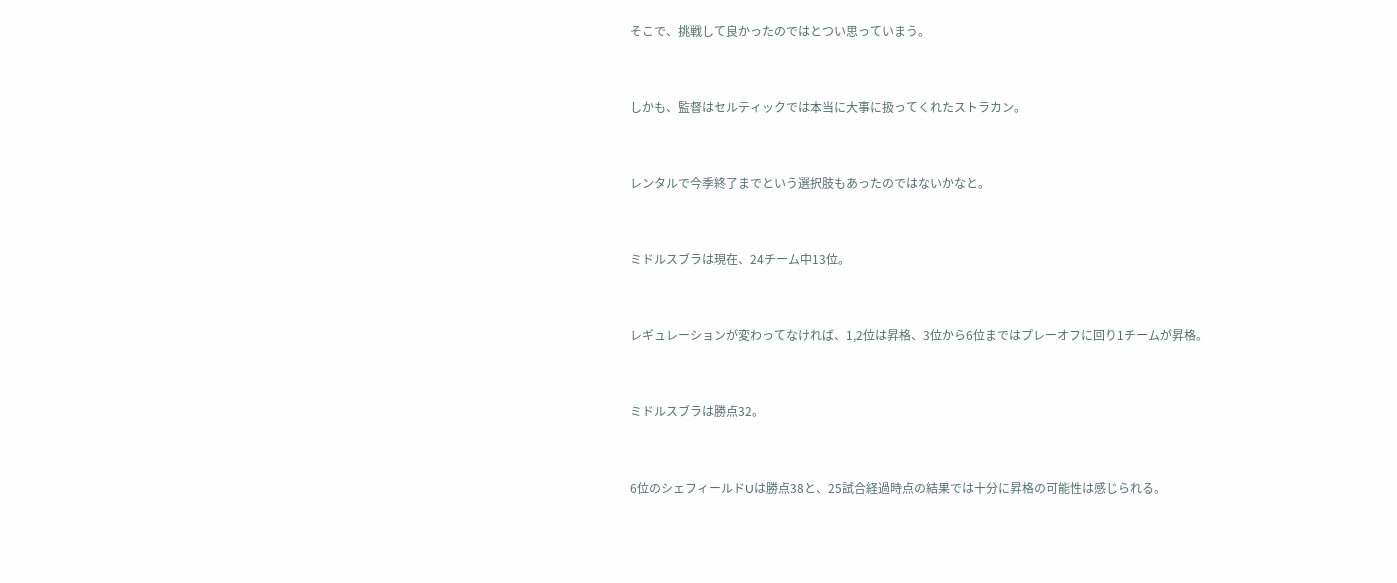そこで、挑戦して良かったのではとつい思っていまう。


しかも、監督はセルティックでは本当に大事に扱ってくれたストラカン。


レンタルで今季終了までという選択肢もあったのではないかなと。


ミドルスブラは現在、24チーム中13位。


レギュレーションが変わってなければ、1,2位は昇格、3位から6位まではプレーオフに回り1チームが昇格。


ミドルスブラは勝点32。


6位のシェフィールドUは勝点38と、25試合経過時点の結果では十分に昇格の可能性は感じられる。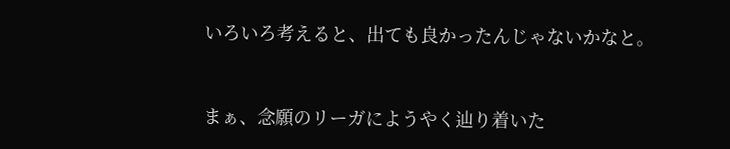いろいろ考えると、出ても良かったんじゃないかなと。


まぁ、念願のリーガにようやく辿り着いた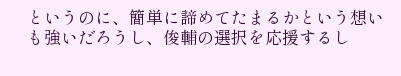というのに、簡単に諦めてたまるかという想いも強いだろうし、俊輔の選択を応援するし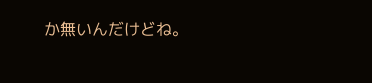か無いんだけどね。